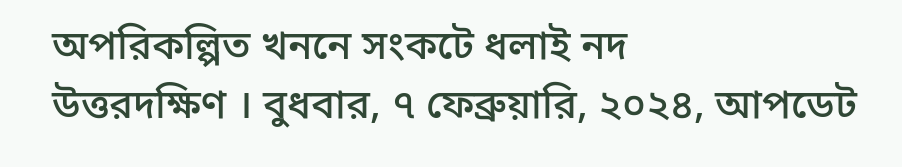অপরিকল্পিত খননে সংকটে ধলাই নদ
উত্তরদক্ষিণ । বুধবার, ৭ ফেব্রুয়ারি, ২০২৪, আপডেট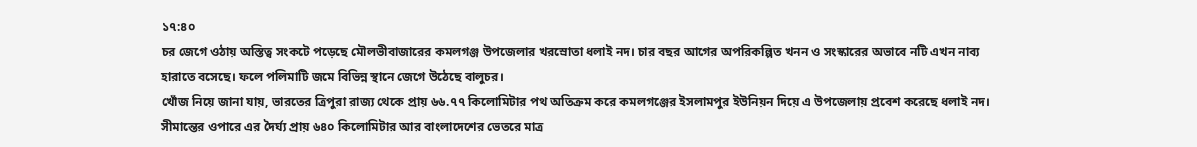১৭:৪০
চর জেগে ওঠায় অস্তিত্ব সংকটে পড়েছে মৌলভীবাজারের কমলগঞ্জ উপজেলার খরস্রোতা ধলাই নদ। চার বছর আগের অপরিকল্পিত খনন ও সংস্কারের অভাবে নটি এখন নাব্য হারাতে বসেছে। ফলে পলিমাটি জমে বিভিন্ন স্থানে জেগে উঠেছে বালুচর।
খোঁজ নিয়ে জানা যায়, ভারতের ত্রিপুরা রাজ্য থেকে প্রায় ৬৬.৭৭ কিলোমিটার পথ অতিক্রম করে কমলগঞ্জের ইসলামপুর ইউনিয়ন দিয়ে এ উপজেলায় প্রবেশ করেছে ধলাই নদ। সীমান্তের ওপারে এর দৈর্ঘ্য প্রায় ৬৪০ কিলোমিটার আর বাংলাদেশের ভেতরে মাত্র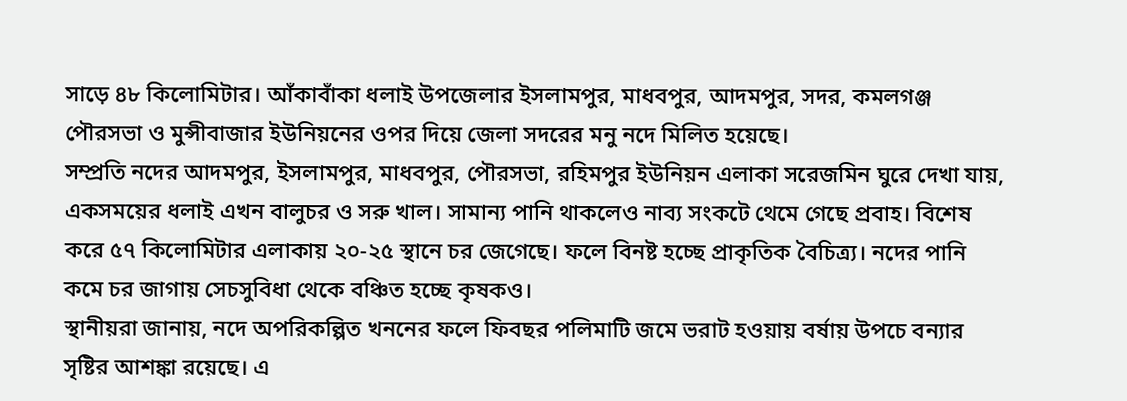সাড়ে ৪৮ কিলোমিটার। আঁকাবাঁকা ধলাই উপজেলার ইসলামপুর, মাধবপুর, আদমপুর, সদর, কমলগঞ্জ পৌরসভা ও মুন্সীবাজার ইউনিয়নের ওপর দিয়ে জেলা সদরের মনু নদে মিলিত হয়েছে।
সম্প্রতি নদের আদমপুর, ইসলামপুর, মাধবপুর, পৌরসভা, রহিমপুর ইউনিয়ন এলাকা সরেজমিন ঘুরে দেখা যায়, একসময়ের ধলাই এখন বালুচর ও সরু খাল। সামান্য পানি থাকলেও নাব্য সংকটে থেমে গেছে প্রবাহ। বিশেষ করে ৫৭ কিলোমিটার এলাকায় ২০-২৫ স্থানে চর জেগেছে। ফলে বিনষ্ট হচ্ছে প্রাকৃতিক বৈচিত্র্য। নদের পানি কমে চর জাগায় সেচসুবিধা থেকে বঞ্চিত হচ্ছে কৃষকও।
স্থানীয়রা জানায়, নদে অপরিকল্পিত খননের ফলে ফিবছর পলিমাটি জমে ভরাট হওয়ায় বর্ষায় উপচে বন্যার সৃষ্টির আশঙ্কা রয়েছে। এ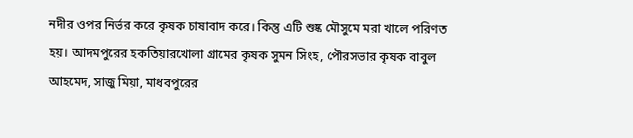নদীর ওপর নির্ভর করে কৃষক চাষাবাদ করে। কিন্তু এটি শুষ্ক মৌসুমে মরা খালে পরিণত হয়। আদমপুরের হকতিয়ারখোলা গ্রামের কৃষক সুমন সিংহ, পৌরসভার কৃষক বাবুল আহমেদ, সাজু মিয়া, মাধবপুরের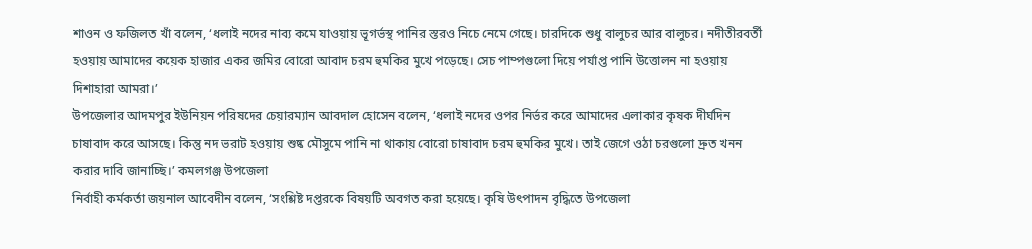শাওন ও ফজিলত খাঁ বলেন, ‘ধলাই নদের নাব্য কমে যাওয়ায় ভূগর্ভস্থ পানির স্তরও নিচে নেমে গেছে। চারদিকে শুধু বালুচর আর বালুচর। নদীতীরবর্তী হওয়ায় আমাদের কয়েক হাজার একর জমির বোরো আবাদ চরম হুমকির মুখে পড়েছে। সেচ পাম্পগুলো দিয়ে পর্যাপ্ত পানি উত্তোলন না হওয়ায় দিশাহারা আমরা।’
উপজেলার আদমপুর ইউনিয়ন পরিষদের চেয়ারম্যান আবদাল হোসেন বলেন, ‘ধলাই নদের ওপর নির্ভর করে আমাদের এলাকার কৃষক দীর্ঘদিন চাষাবাদ করে আসছে। কিন্তু নদ ভরাট হওয়ায় শুষ্ক মৌসুমে পানি না থাকায় বোরো চাষাবাদ চরম হুমকির মুখে। তাই জেগে ওঠা চরগুলো দ্রুত খনন করার দাবি জানাচ্ছি।’ কমলগঞ্জ উপজেলা
নির্বাহী কর্মকর্তা জয়নাল আবেদীন বলেন, ‘সংশ্লিষ্ট দপ্তরকে বিষয়টি অবগত করা হয়েছে। কৃষি উৎপাদন বৃদ্ধিতে উপজেলা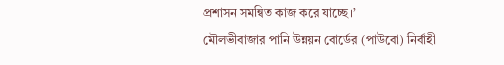প্রশাসন সমন্বিত কাজ করে যাচ্ছে।’
মৌলভীবাজার পানি উন্নয়ন বোর্ডের (পাউবো) নির্বাহী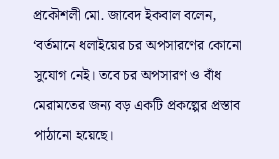প্রকৌশলী মো. জাবেদ ইকবাল বলেন, ‘বর্তমানে ধলাইয়ের চর অপসারণের কোনো সুযোগ নেই। তবে চর অপসারণ ও বাঁধ মেরামতের জন্য বড় একটি প্রকল্পের প্রস্তাব পাঠানো হয়েছে।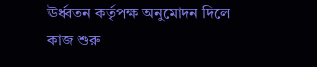ঊর্ধ্বতন কর্তৃপক্ষ অনুমোদন দিলে কাজ শুরু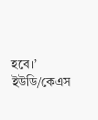হবে।’
ইউডি/কেএস